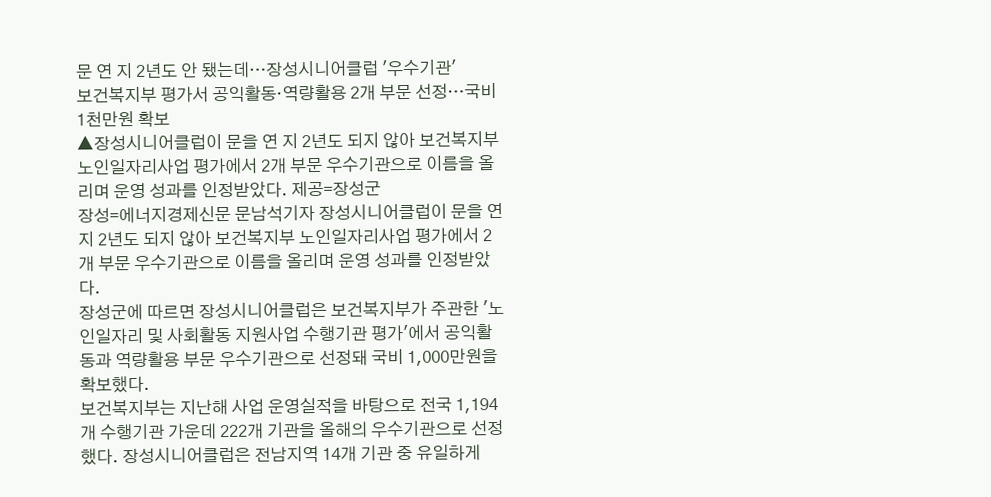문 연 지 2년도 안 됐는데…장성시니어클럽 '우수기관'
보건복지부 평가서 공익활동·역량활용 2개 부문 선정…국비 1천만원 확보
▲장성시니어클럽이 문을 연 지 2년도 되지 않아 보건복지부 노인일자리사업 평가에서 2개 부문 우수기관으로 이름을 올리며 운영 성과를 인정받았다. 제공=장성군
장성=에너지경제신문 문남석기자 장성시니어클럽이 문을 연 지 2년도 되지 않아 보건복지부 노인일자리사업 평가에서 2개 부문 우수기관으로 이름을 올리며 운영 성과를 인정받았다.
장성군에 따르면 장성시니어클럽은 보건복지부가 주관한 '노인일자리 및 사회활동 지원사업 수행기관 평가'에서 공익활동과 역량활용 부문 우수기관으로 선정돼 국비 1,000만원을 확보했다.
보건복지부는 지난해 사업 운영실적을 바탕으로 전국 1,194개 수행기관 가운데 222개 기관을 올해의 우수기관으로 선정했다. 장성시니어클럽은 전남지역 14개 기관 중 유일하게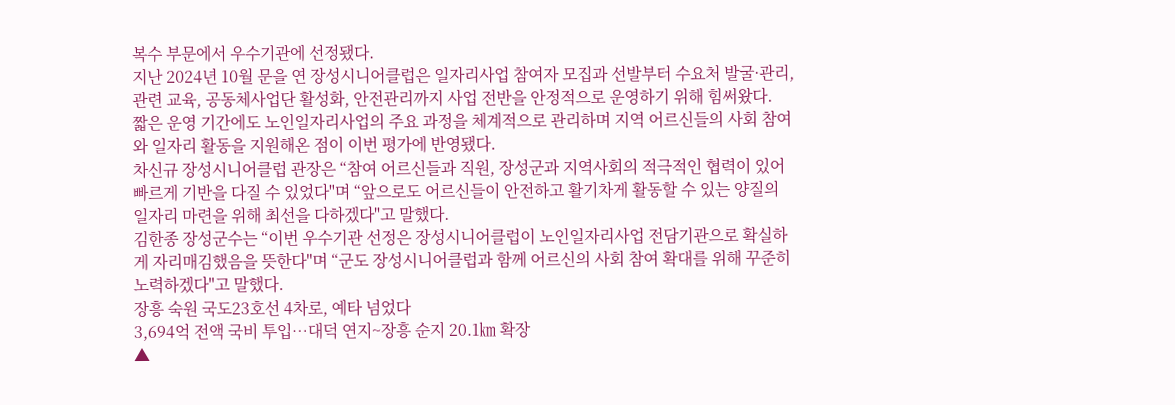복수 부문에서 우수기관에 선정됐다.
지난 2024년 10월 문을 연 장성시니어클럽은 일자리사업 참여자 모집과 선발부터 수요처 발굴·관리, 관련 교육, 공동체사업단 활성화, 안전관리까지 사업 전반을 안정적으로 운영하기 위해 힘써왔다.
짧은 운영 기간에도 노인일자리사업의 주요 과정을 체계적으로 관리하며 지역 어르신들의 사회 참여와 일자리 활동을 지원해온 점이 이번 평가에 반영됐다.
차신규 장성시니어클럽 관장은 “참여 어르신들과 직원, 장성군과 지역사회의 적극적인 협력이 있어 빠르게 기반을 다질 수 있었다"며 “앞으로도 어르신들이 안전하고 활기차게 활동할 수 있는 양질의 일자리 마련을 위해 최선을 다하겠다"고 말했다.
김한종 장성군수는 “이번 우수기관 선정은 장성시니어클럽이 노인일자리사업 전담기관으로 확실하게 자리매김했음을 뜻한다"며 “군도 장성시니어클럽과 함께 어르신의 사회 참여 확대를 위해 꾸준히 노력하겠다"고 말했다.
장흥 숙원 국도23호선 4차로, 예타 넘었다
3,694억 전액 국비 투입…대덕 연지~장흥 순지 20.1㎞ 확장
▲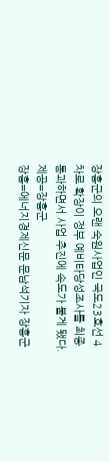장흥군의 오랜 숙원사업인 국도23호선 4차로 확장이 정부 예비타당성조사를 최종 통과하면서 사업 추진에 속도가 붙게 됐다. 제공=장흥군
장흥=에너지경제신문 문남석기자 장흥군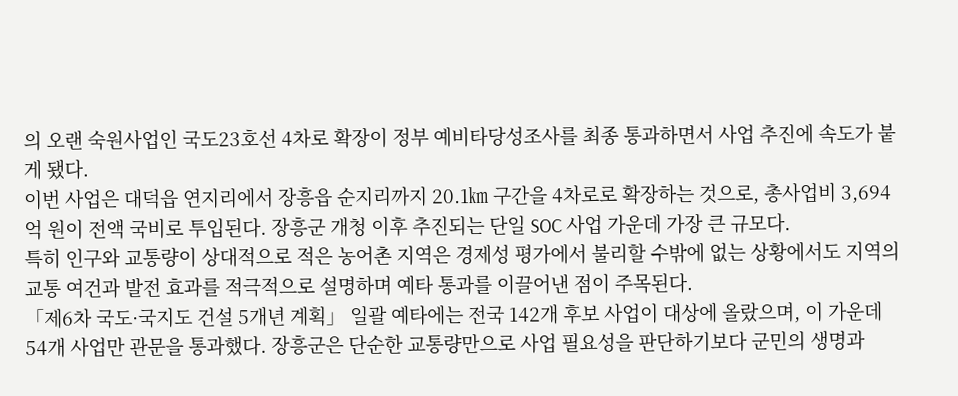의 오랜 숙원사업인 국도23호선 4차로 확장이 정부 예비타당성조사를 최종 통과하면서 사업 추진에 속도가 붙게 됐다.
이번 사업은 대덕읍 연지리에서 장흥읍 순지리까지 20.1㎞ 구간을 4차로로 확장하는 것으로, 총사업비 3,694억 원이 전액 국비로 투입된다. 장흥군 개청 이후 추진되는 단일 SOC 사업 가운데 가장 큰 규모다.
특히 인구와 교통량이 상대적으로 적은 농어촌 지역은 경제성 평가에서 불리할 수밖에 없는 상황에서도 지역의 교통 여건과 발전 효과를 적극적으로 설명하며 예타 통과를 이끌어낸 점이 주목된다.
「제6차 국도·국지도 건설 5개년 계획」 일괄 예타에는 전국 142개 후보 사업이 대상에 올랐으며, 이 가운데 54개 사업만 관문을 통과했다. 장흥군은 단순한 교통량만으로 사업 필요성을 판단하기보다 군민의 생명과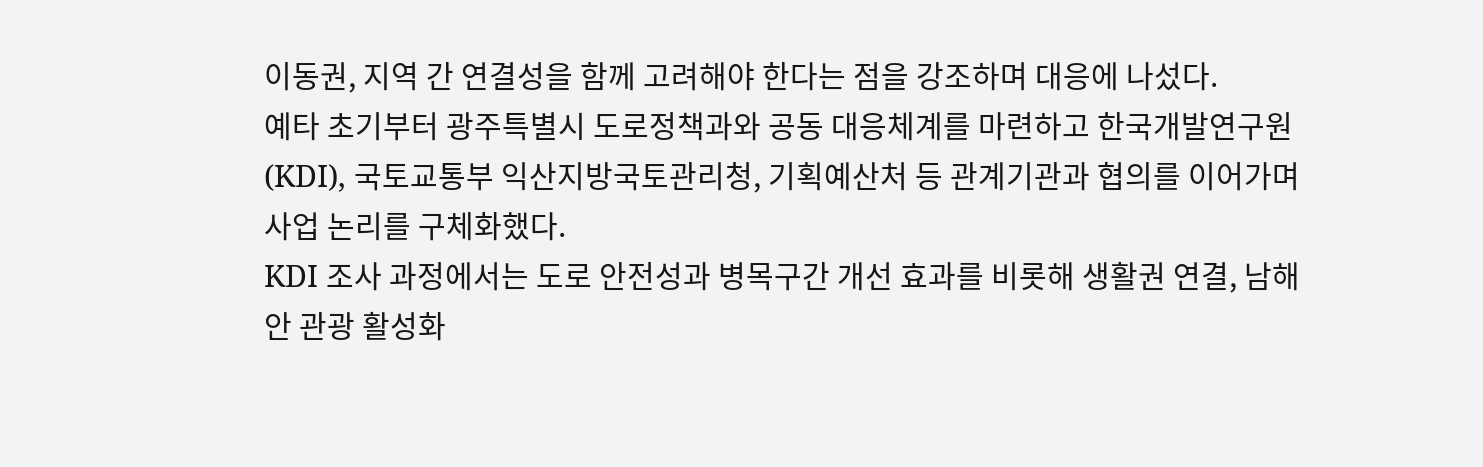이동권, 지역 간 연결성을 함께 고려해야 한다는 점을 강조하며 대응에 나섰다.
예타 초기부터 광주특별시 도로정책과와 공동 대응체계를 마련하고 한국개발연구원(KDI), 국토교통부 익산지방국토관리청, 기획예산처 등 관계기관과 협의를 이어가며 사업 논리를 구체화했다.
KDI 조사 과정에서는 도로 안전성과 병목구간 개선 효과를 비롯해 생활권 연결, 남해안 관광 활성화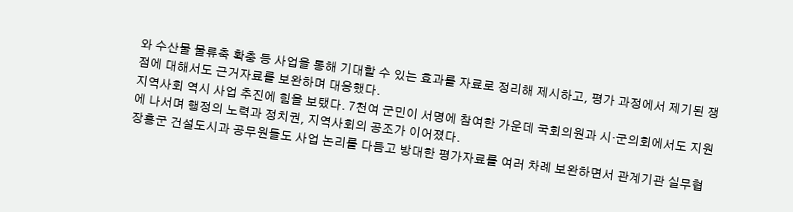와 수산물 물류축 확충 등 사업을 통해 기대할 수 있는 효과를 자료로 정리해 제시하고, 평가 과정에서 제기된 쟁점에 대해서도 근거자료를 보완하며 대응했다.
지역사회 역시 사업 추진에 힘을 보탰다. 7천여 군민이 서명에 참여한 가운데 국회의원과 시·군의회에서도 지원에 나서며 행정의 노력과 정치권, 지역사회의 공조가 이어졌다.
장흥군 건설도시과 공무원들도 사업 논리를 다듬고 방대한 평가자료를 여러 차례 보완하면서 관계기관 실무협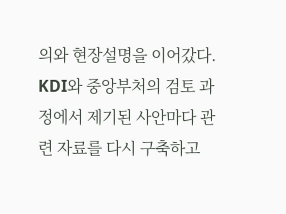의와 현장설명을 이어갔다. KDI와 중앙부처의 검토 과정에서 제기된 사안마다 관련 자료를 다시 구축하고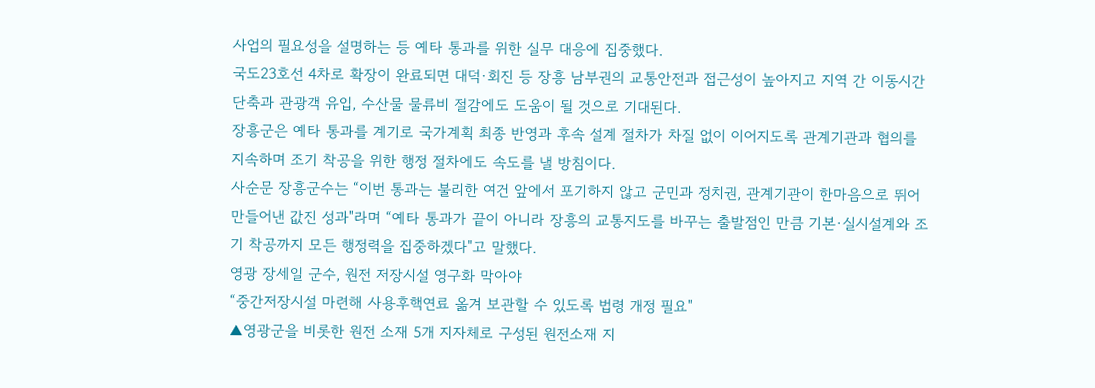사업의 필요성을 설명하는 등 예타 통과를 위한 실무 대응에 집중했다.
국도23호선 4차로 확장이 완료되면 대덕·회진 등 장흥 남부권의 교통안전과 접근성이 높아지고 지역 간 이동시간 단축과 관광객 유입, 수산물 물류비 절감에도 도움이 될 것으로 기대된다.
장흥군은 예타 통과를 계기로 국가계획 최종 반영과 후속 설계 절차가 차질 없이 이어지도록 관계기관과 협의를 지속하며 조기 착공을 위한 행정 절차에도 속도를 낼 방침이다.
사순문 장흥군수는 “이번 통과는 불리한 여건 앞에서 포기하지 않고 군민과 정치권, 관계기관이 한마음으로 뛰어 만들어낸 값진 성과"라며 “예타 통과가 끝이 아니라 장흥의 교통지도를 바꾸는 출발점인 만큼 기본·실시설계와 조기 착공까지 모든 행정력을 집중하겠다"고 말했다.
영광 장세일 군수, 원전 저장시설 영구화 막아야
“중간저장시설 마련해 사용후핵연료 옮겨 보관할 수 있도록 법령 개정 필요"
▲영광군을 비롯한 원전 소재 5개 지자체로 구성된 원전소재 지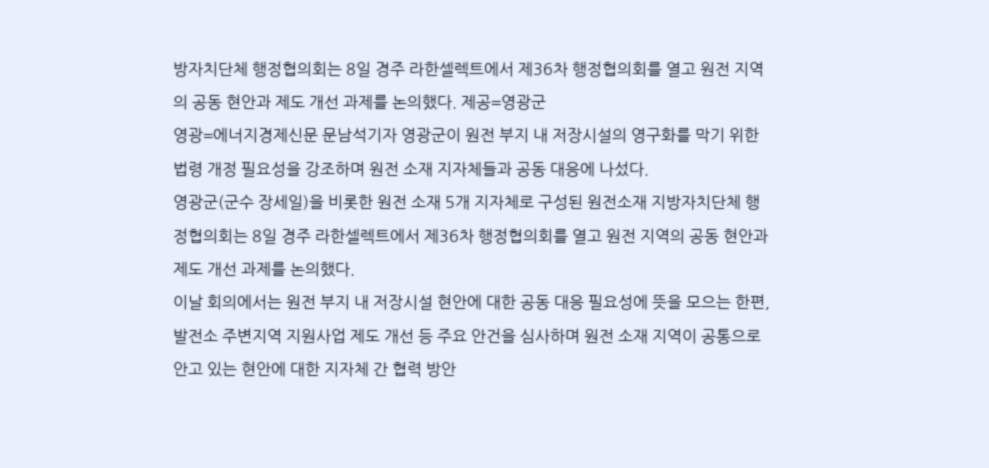방자치단체 행정협의회는 8일 경주 라한셀렉트에서 제36차 행정협의회를 열고 원전 지역의 공동 현안과 제도 개선 과제를 논의했다. 제공=영광군
영광=에너지경제신문 문남석기자 영광군이 원전 부지 내 저장시설의 영구화를 막기 위한 법령 개정 필요성을 강조하며 원전 소재 지자체들과 공동 대응에 나섰다.
영광군(군수 장세일)을 비롯한 원전 소재 5개 지자체로 구성된 원전소재 지방자치단체 행정협의회는 8일 경주 라한셀렉트에서 제36차 행정협의회를 열고 원전 지역의 공동 현안과 제도 개선 과제를 논의했다.
이날 회의에서는 원전 부지 내 저장시설 현안에 대한 공동 대응 필요성에 뜻을 모으는 한편, 발전소 주변지역 지원사업 제도 개선 등 주요 안건을 심사하며 원전 소재 지역이 공통으로 안고 있는 현안에 대한 지자체 간 협력 방안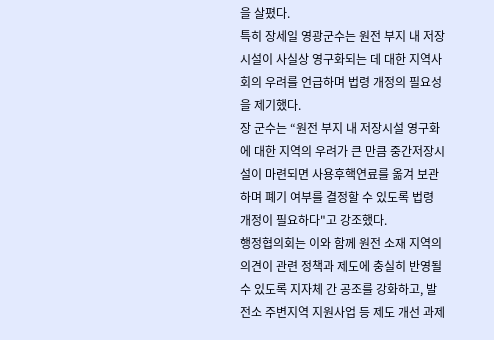을 살폈다.
특히 장세일 영광군수는 원전 부지 내 저장시설이 사실상 영구화되는 데 대한 지역사회의 우려를 언급하며 법령 개정의 필요성을 제기했다.
장 군수는 “원전 부지 내 저장시설 영구화에 대한 지역의 우려가 큰 만큼 중간저장시설이 마련되면 사용후핵연료를 옮겨 보관하며 폐기 여부를 결정할 수 있도록 법령 개정이 필요하다"고 강조했다.
행정협의회는 이와 함께 원전 소재 지역의 의견이 관련 정책과 제도에 충실히 반영될 수 있도록 지자체 간 공조를 강화하고, 발전소 주변지역 지원사업 등 제도 개선 과제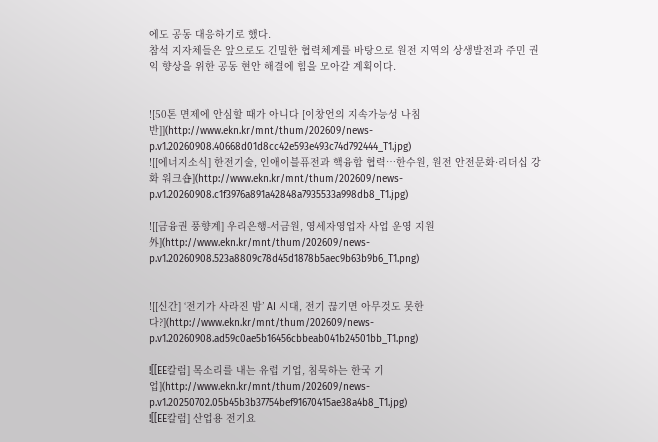에도 공동 대응하기로 했다.
참석 지자체들은 앞으로도 긴밀한 협력체계를 바탕으로 원전 지역의 상생발전과 주민 권익 향상을 위한 공동 현안 해결에 힘을 모아갈 계획이다.


![50톤 면제에 안심할 때가 아니다 [이창언의 지속가능성 나침반]](http://www.ekn.kr/mnt/thum/202609/news-p.v1.20260908.40668d01d8cc42e593e493c74d792444_T1.jpg)
![[에너지소식] 한전기술, 인애이블퓨전과 핵융합 협력…한수원, 원전 안전문화·리더십 강화 워크숍](http://www.ekn.kr/mnt/thum/202609/news-p.v1.20260908.c1f3976a891a42848a7935533a998db8_T1.jpg)

![[금융권 풍향계] 우리은행-서금원, 영세자영업자 사업 운영 지원 外](http://www.ekn.kr/mnt/thum/202609/news-p.v1.20260908.523a8809c78d45d1878b5aec9b63b9b6_T1.png)


![[신간] ‘전기가 사라진 밤’ AI 시대, 전기 끊기면 아무것도 못한다?](http://www.ekn.kr/mnt/thum/202609/news-p.v1.20260908.ad59c0ae5b16456cbbeab041b24501bb_T1.png)

![[EE칼럼] 목소리를 내는 유럽 기업, 침묵하는 한국 기업](http://www.ekn.kr/mnt/thum/202609/news-p.v1.20250702.05b45b3b37754bef91670415ae38a4b8_T1.jpg)
![[EE칼럼] 산업용 전기요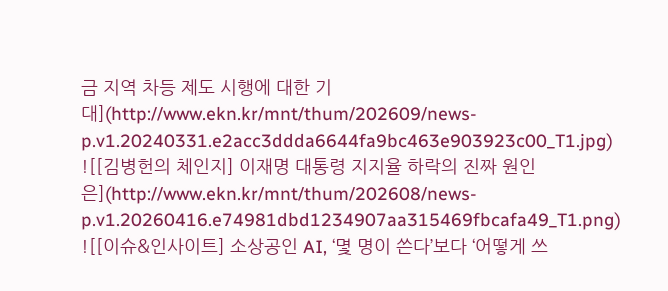금 지역 차등 제도 시행에 대한 기대](http://www.ekn.kr/mnt/thum/202609/news-p.v1.20240331.e2acc3ddda6644fa9bc463e903923c00_T1.jpg)
![[김병헌의 체인지] 이재명 대통령 지지율 하락의 진짜 원인은](http://www.ekn.kr/mnt/thum/202608/news-p.v1.20260416.e74981dbd1234907aa315469fbcafa49_T1.png)
![[이슈&인사이트] 소상공인 AI, ‘몇 명이 쓴다’보다 ‘어떻게 쓰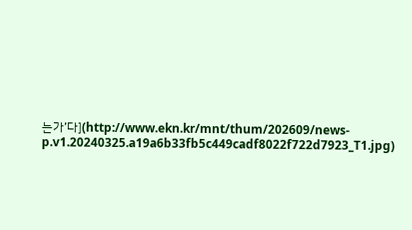는가’다](http://www.ekn.kr/mnt/thum/202609/news-p.v1.20240325.a19a6b33fb5c449cadf8022f722d7923_T1.jpg)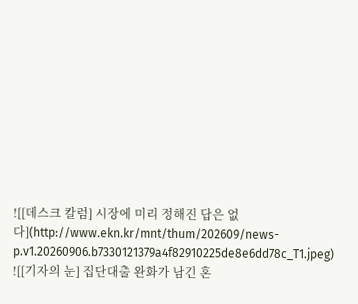![[데스크 칼럼] 시장에 미리 정해진 답은 없다](http://www.ekn.kr/mnt/thum/202609/news-p.v1.20260906.b7330121379a4f82910225de8e6dd78c_T1.jpeg)
![[기자의 눈] 집단대출 완화가 남긴 혼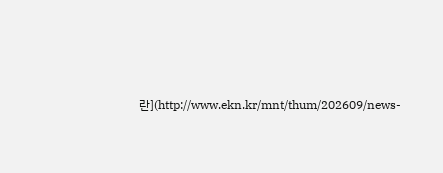란](http://www.ekn.kr/mnt/thum/202609/news-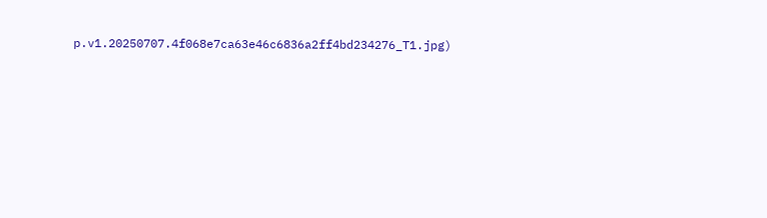p.v1.20250707.4f068e7ca63e46c6836a2ff4bd234276_T1.jpg)